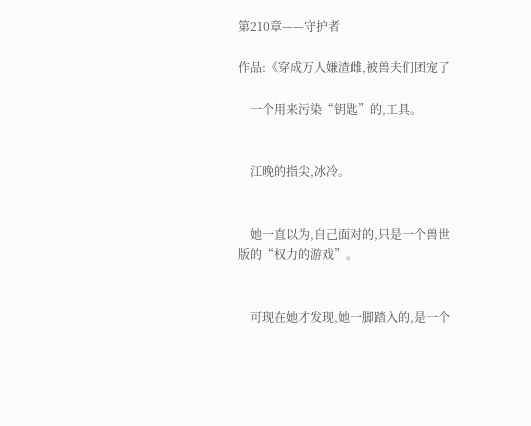第210章——守护者

作品:《穿成万人嫌渣雌,被兽夫们团宠了

    一个用来污染“钥匙”的,工具。


    江晚的指尖,冰冷。


    她一直以为,自己面对的,只是一个兽世版的“权力的游戏”。


    可现在她才发现,她一脚踏入的,是一个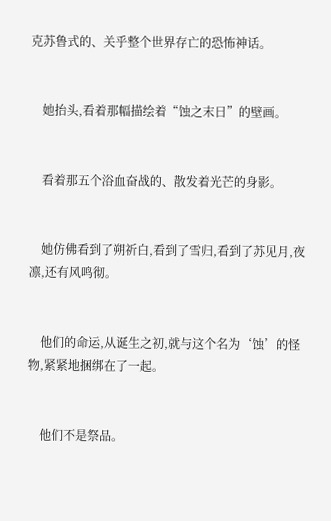克苏鲁式的、关乎整个世界存亡的恐怖神话。


    她抬头,看着那幅描绘着“蚀之末日”的壁画。


    看着那五个浴血奋战的、散发着光芒的身影。


    她仿佛看到了朔祈白,看到了雪归,看到了苏见月,夜凛,还有风鸣彻。


    他们的命运,从诞生之初,就与这个名为‘蚀’的怪物,紧紧地捆绑在了一起。


    他们不是祭品。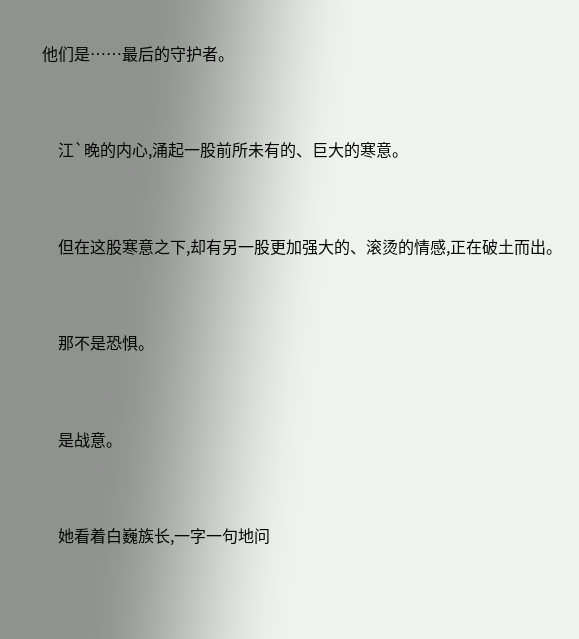他们是……最后的守护者。


    江`晚的内心,涌起一股前所未有的、巨大的寒意。


    但在这股寒意之下,却有另一股更加强大的、滚烫的情感,正在破土而出。


    那不是恐惧。


    是战意。


    她看着白巍族长,一字一句地问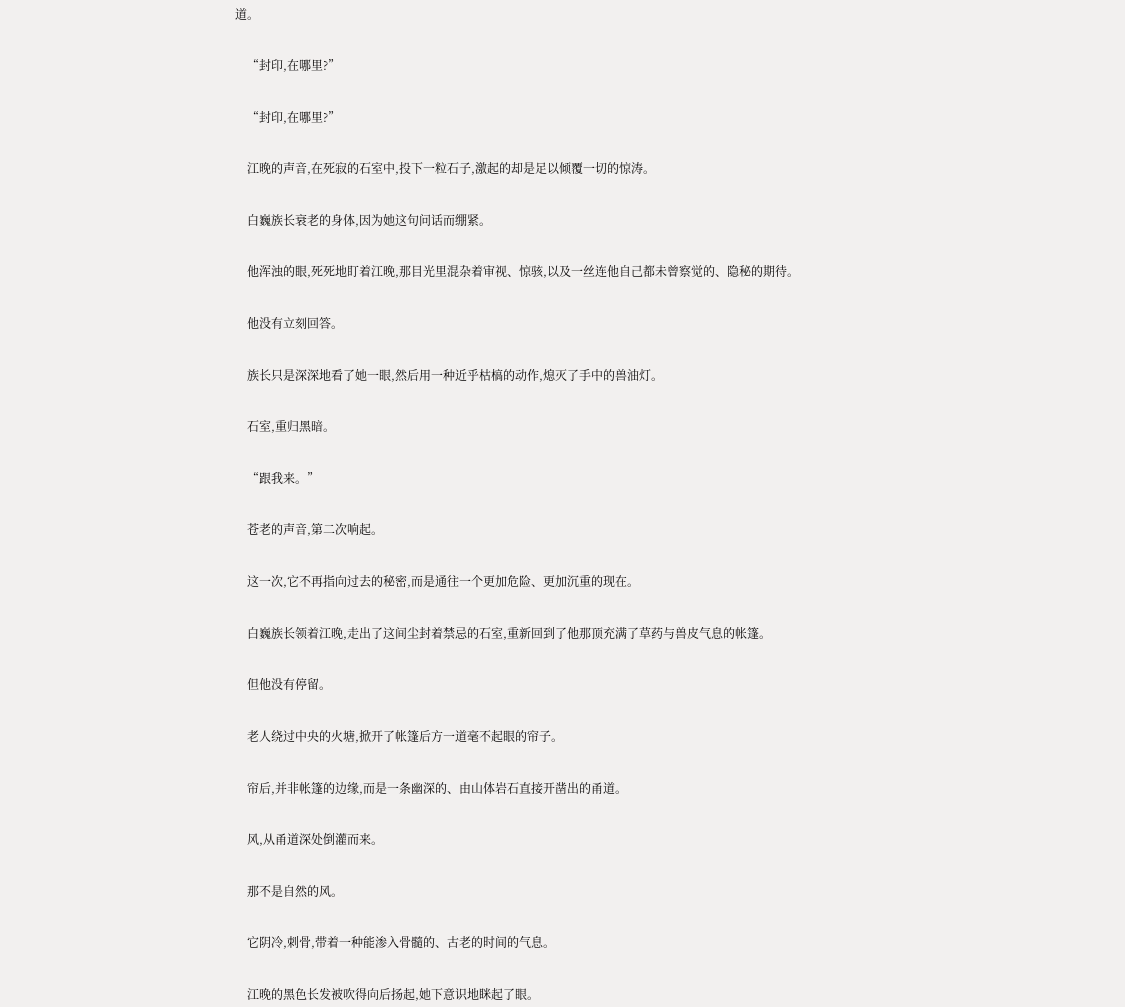道。


    “封印,在哪里?”


    “封印,在哪里?”


    江晚的声音,在死寂的石室中,投下一粒石子,激起的却是足以倾覆一切的惊涛。


    白巍族长衰老的身体,因为她这句问话而绷紧。


    他浑浊的眼,死死地盯着江晚,那目光里混杂着审视、惊骇,以及一丝连他自己都未曾察觉的、隐秘的期待。


    他没有立刻回答。


    族长只是深深地看了她一眼,然后用一种近乎枯槁的动作,熄灭了手中的兽油灯。


    石室,重归黑暗。


    “跟我来。”


    苍老的声音,第二次响起。


    这一次,它不再指向过去的秘密,而是通往一个更加危险、更加沉重的现在。


    白巍族长领着江晚,走出了这间尘封着禁忌的石室,重新回到了他那顶充满了草药与兽皮气息的帐篷。


    但他没有停留。


    老人绕过中央的火塘,掀开了帐篷后方一道毫不起眼的帘子。


    帘后,并非帐篷的边缘,而是一条幽深的、由山体岩石直接开凿出的甬道。


    风,从甬道深处倒灌而来。


    那不是自然的风。


    它阴冷,刺骨,带着一种能渗入骨髓的、古老的时间的气息。


    江晚的黑色长发被吹得向后扬起,她下意识地眯起了眼。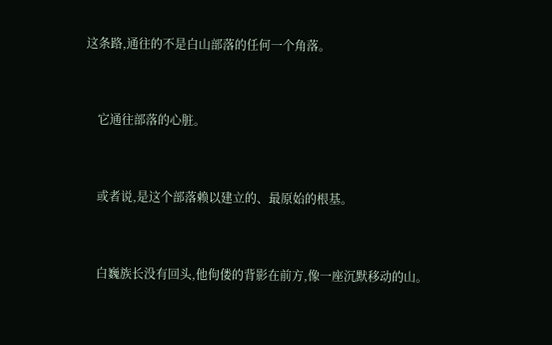这条路,通往的不是白山部落的任何一个角落。


    它通往部落的心脏。


    或者说,是这个部落赖以建立的、最原始的根基。


    白巍族长没有回头,他佝偻的背影在前方,像一座沉默移动的山。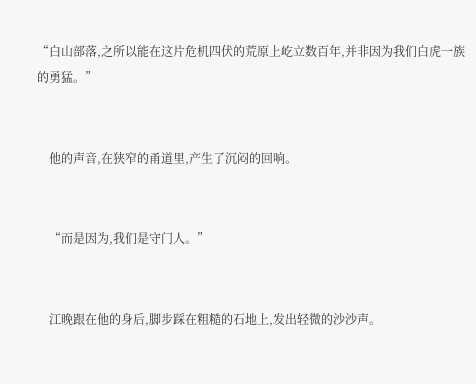“白山部落,之所以能在这片危机四伏的荒原上屹立数百年,并非因为我们白虎一族的勇猛。”


    他的声音,在狭窄的甬道里,产生了沉闷的回响。


    “而是因为,我们是守门人。”


    江晚跟在他的身后,脚步踩在粗糙的石地上,发出轻微的沙沙声。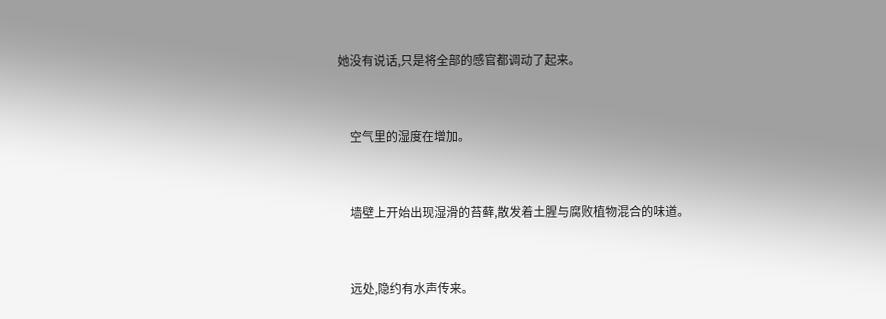她没有说话,只是将全部的感官都调动了起来。


    空气里的湿度在增加。


    墙壁上开始出现湿滑的苔藓,散发着土腥与腐败植物混合的味道。


    远处,隐约有水声传来。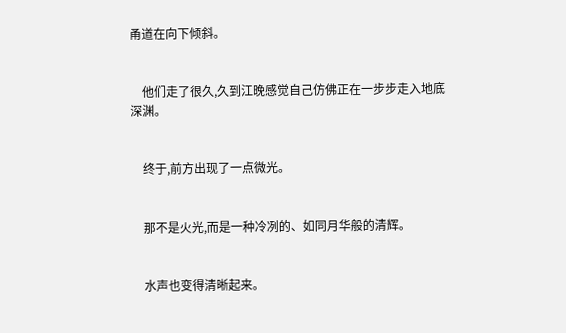甬道在向下倾斜。


    他们走了很久,久到江晚感觉自己仿佛正在一步步走入地底深渊。


    终于,前方出现了一点微光。


    那不是火光,而是一种冷冽的、如同月华般的清辉。


    水声也变得清晰起来。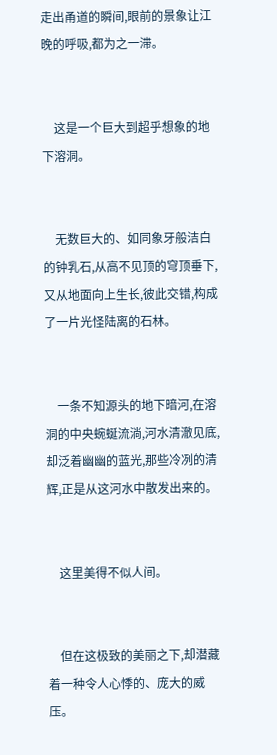走出甬道的瞬间,眼前的景象让江晚的呼吸,都为之一滞。


    这是一个巨大到超乎想象的地下溶洞。


    无数巨大的、如同象牙般洁白的钟乳石,从高不见顶的穹顶垂下,又从地面向上生长,彼此交错,构成了一片光怪陆离的石林。


    一条不知源头的地下暗河,在溶洞的中央蜿蜒流淌,河水清澈见底,却泛着幽幽的蓝光,那些冷冽的清辉,正是从这河水中散发出来的。


    这里美得不似人间。


    但在这极致的美丽之下,却潜藏着一种令人心悸的、庞大的威压。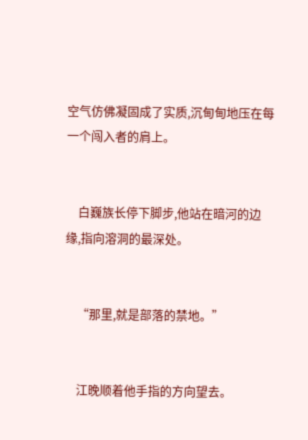空气仿佛凝固成了实质,沉甸甸地压在每一个闯入者的肩上。


    白巍族长停下脚步,他站在暗河的边缘,指向溶洞的最深处。


    “那里,就是部落的禁地。”


    江晚顺着他手指的方向望去。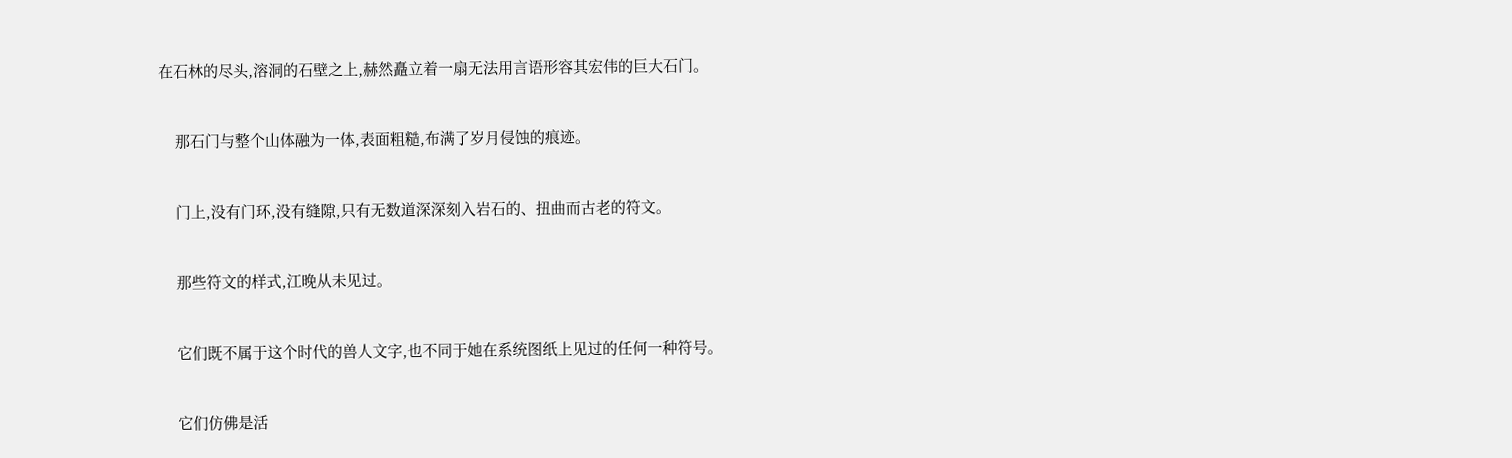在石林的尽头,溶洞的石壁之上,赫然矗立着一扇无法用言语形容其宏伟的巨大石门。


    那石门与整个山体融为一体,表面粗糙,布满了岁月侵蚀的痕迹。


    门上,没有门环,没有缝隙,只有无数道深深刻入岩石的、扭曲而古老的符文。


    那些符文的样式,江晚从未见过。


    它们既不属于这个时代的兽人文字,也不同于她在系统图纸上见过的任何一种符号。


    它们仿佛是活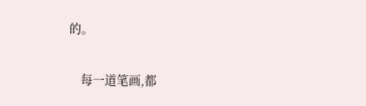的。


    每一道笔画,都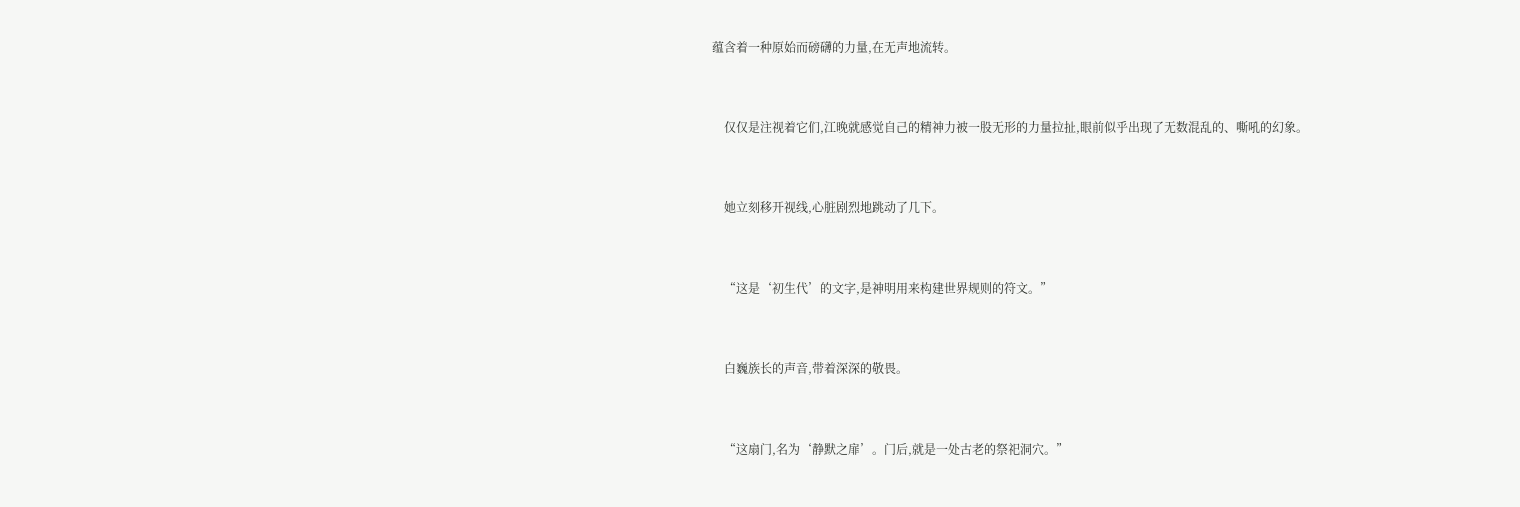蕴含着一种原始而磅礴的力量,在无声地流转。


    仅仅是注视着它们,江晚就感觉自己的精神力被一股无形的力量拉扯,眼前似乎出现了无数混乱的、嘶吼的幻象。


    她立刻移开视线,心脏剧烈地跳动了几下。


    “这是‘初生代’的文字,是神明用来构建世界规则的符文。”


    白巍族长的声音,带着深深的敬畏。


    “这扇门,名为‘静默之扉’。门后,就是一处古老的祭祀洞穴。”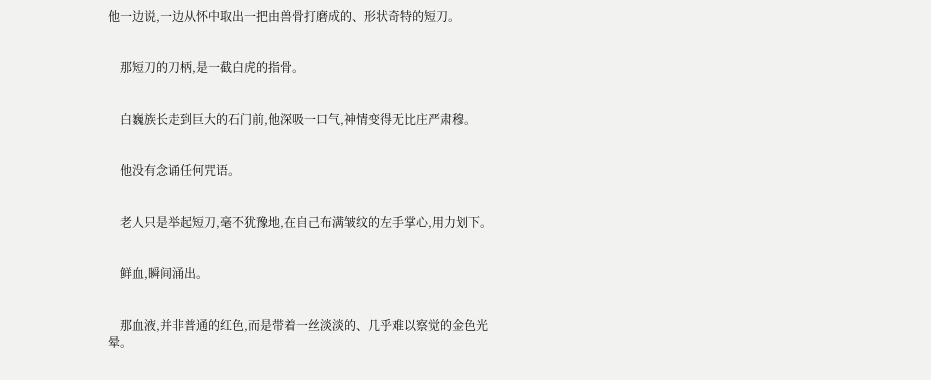他一边说,一边从怀中取出一把由兽骨打磨成的、形状奇特的短刀。


    那短刀的刀柄,是一截白虎的指骨。


    白巍族长走到巨大的石门前,他深吸一口气,神情变得无比庄严肃穆。


    他没有念诵任何咒语。


    老人只是举起短刀,毫不犹豫地,在自己布满皱纹的左手掌心,用力划下。


    鲜血,瞬间涌出。


    那血液,并非普通的红色,而是带着一丝淡淡的、几乎难以察觉的金色光晕。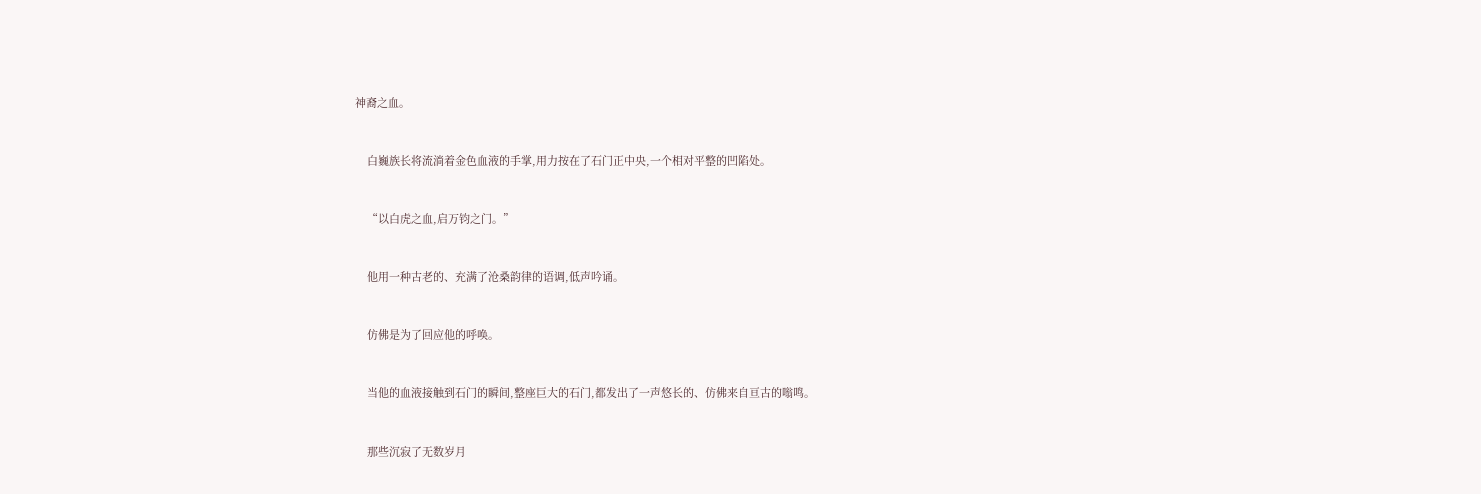神裔之血。


    白巍族长将流淌着金色血液的手掌,用力按在了石门正中央,一个相对平整的凹陷处。


    “以白虎之血,启万钧之门。”


    他用一种古老的、充满了沧桑韵律的语调,低声吟诵。


    仿佛是为了回应他的呼唤。


    当他的血液接触到石门的瞬间,整座巨大的石门,都发出了一声悠长的、仿佛来自亘古的嗡鸣。


    那些沉寂了无数岁月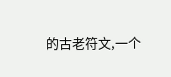的古老符文,一个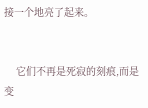接一个地亮了起来。


    它们不再是死寂的刻痕,而是变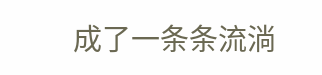成了一条条流淌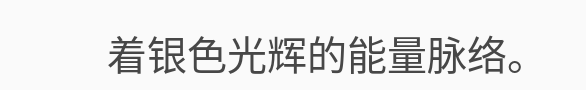着银色光辉的能量脉络。